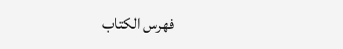فهرس الكتاب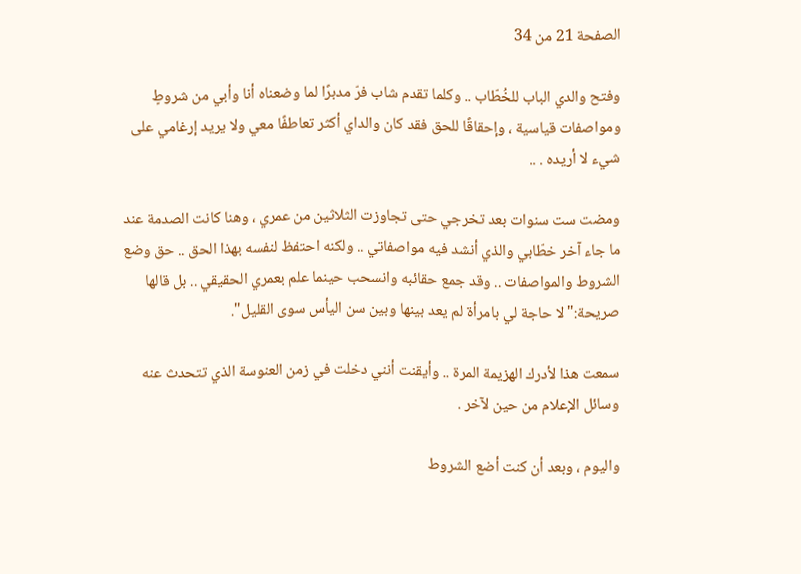الصفحة 21 من 34

وفتح والدي الباب للخُطّاب .. وكلما تقدم شاب فرّ مدبرًا لما وضعناه أنا وأبي من شروطٍ ومواصفات قياسية ، وإحقاقًا للحق فقد كان والداي أكثر تعاطفًا معي ولا يريد إرغامي على شيء لا أريده . ..

ومضت ست سنوات بعد تخرجي حتى تجاوزت الثلاثين من عمري ، وهنا كانت الصدمة عند ما جاء آخر خطّابي والذي أنشد فيه مواصفاتي .. ولكنه احتفظ لنفسه بهذا الحق .. حق وضع الشروط والمواصفات .. وقد جمع حقائبه وانسحب حينما علم بعمري الحقيقي .. بل قالها صريحة:"لا حاجة لي بامرأة لم يعد بينها وبين سن اليأس سوى القليل".

سمعت هذا لأدرك الهزيمة المرة .. وأيقنت أنني دخلت في زمن العنوسة الذي تتحدث عنه وسائل الإعلام من حين لآخر .

واليوم ، وبعد أن كنت أضع الشروط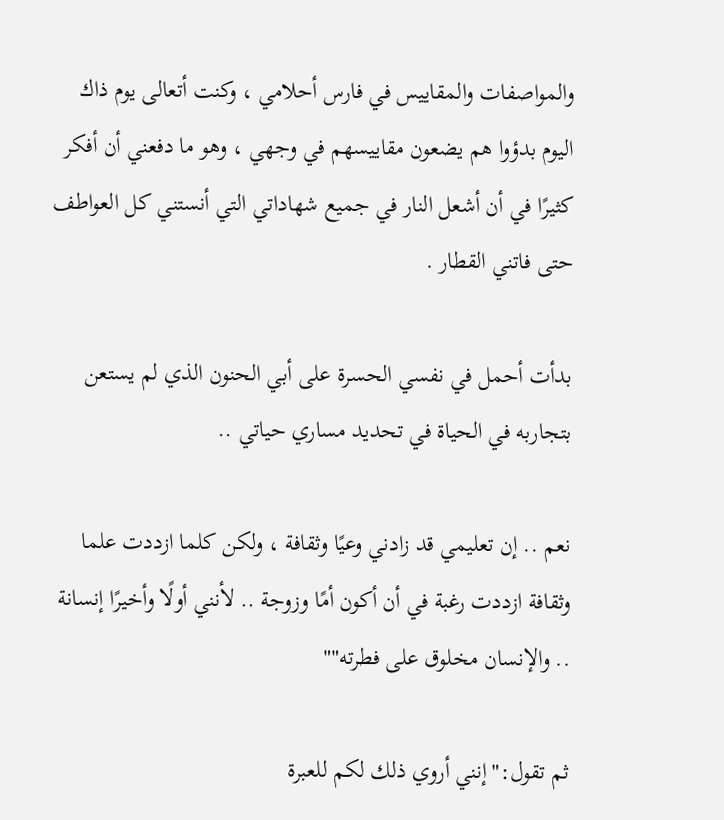والمواصفات والمقاييس في فارس أحلامي ، وكنت أتعالى يوم ذاك اليوم بدؤوا هم يضعون مقاييسهم في وجهي ، وهو ما دفعني أن أفكر كثيرًا في أن أشعل النار في جميع شهاداتي التي أنستني كل العواطف حتى فاتني القطار .

بدأت أحمل في نفسي الحسرة على أبي الحنون الذي لم يستعن بتجاربه في الحياة في تحديد مساري حياتي ..

نعم .. إن تعليمي قد زادني وعيًا وثقافة ، ولكن كلما ازددت علما وثقافة ازددت رغبة في أن أكون أمًا وزوجة .. لأنني أولًا وأخيرًا إنسانة .. والإنسان مخلوق على فطرته""

ثم تقول:"إنني أروي ذلك لكم للعبرة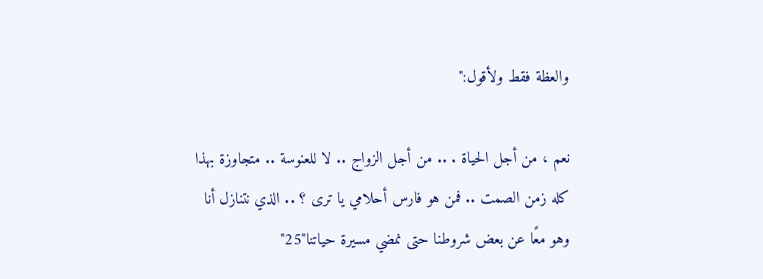والعظة فقط ولأقول:"

نعم ، من أجل الحياة . .. من أجل الزواج .. لا للعنوسة .. متجاوزة بهذا كله زمن الصمت .. فمن هو فارس أحلامي يا ترى ؟ .. الذي نتنازل أنا وهو معًا عن بعض شروطنا حتى نمضي مسيرة حياتنا"25"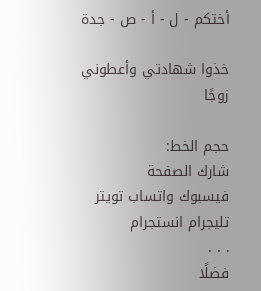أختكم - ل - أ - ص - جدة

خذوا شهادتي وأعطوني زوجًا

حجم الخط:
شارك الصفحة
فيسبوك واتساب تويتر تليجرام انستجرام
. . .
فضلًا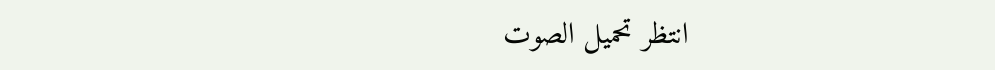انتظر تحميل الصوت